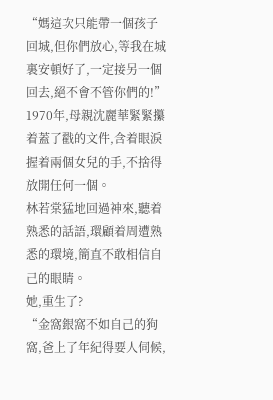“媽這次只能帶一個孩子回城,但你們放心,等我在城裏安頓好了,一定接另一個回去,絕不會不管你們的!”
1970年,母親沈麗華緊緊攥着蓋了戳的文件,含着眼淚握着兩個女兒的手,不捨得放開任何一個。
林若棠猛地回過神來,聽着熟悉的話語,環顧着周遭熟悉的環境,簡直不敢相信自己的眼睛。
她,重生了?
“金窩銀窩不如自己的狗窩,爸上了年紀得要人伺候,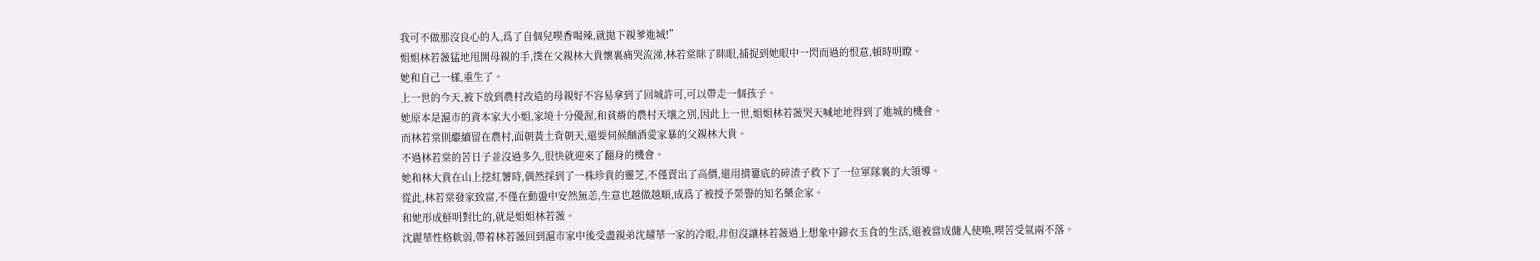我可不做那沒良心的人,爲了自個兒喫香喝辣,就拋下親爹進城!”
姐姐林若薇猛地甩開母親的手,撲在父親林大貴懷裏痛哭流涕,林若棠眯了眯眼,捕捉到她眼中一閃而過的恨意,頓時明瞭。
她和自己一樣,重生了。
上一世的今天,被下放到農村改造的母親好不容易拿到了回城許可,可以帶走一個孩子。
她原本是滬市的資本家大小姐,家境十分優渥,和貧瘠的農村天壤之別,因此上一世,姐姐林若薇哭天喊地地得到了進城的機會。
而林若棠則繼續留在農村,面朝黃土背朝天,還要伺候酗酒愛家暴的父親林大貴。
不過林若棠的苦日子並沒過多久,很快就迎來了翻身的機會。
她和林大貴在山上挖紅薯時,偶然採到了一株珍貴的靈芝,不僅賣出了高價,還用揹簍底的碎渣子救下了一位軍隊裏的大領導。
從此,林若棠發家致富,不僅在動盪中安然無恙,生意也越做越順,成爲了被授予榮譽的知名藥企家。
和她形成鮮明對比的,就是姐姐林若薇。
沈麗華性格軟弱,帶着林若薇回到滬市家中後受盡親弟沈耀華一家的冷眼,非但沒讓林若薇過上想象中錦衣玉食的生活,還被當成傭人使喚,喫苦受氣兩不落。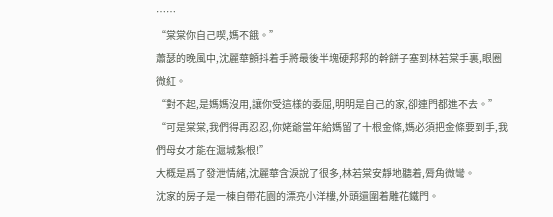……
“棠棠你自己喫,媽不餓。”
蕭瑟的晚風中,沈麗華顫抖着手將最後半塊硬邦邦的幹餅子塞到林若棠手裏,眼圈微紅。
“對不起,是媽媽沒用,讓你受這樣的委屈,明明是自己的家,卻連門都進不去。”
“可是棠棠,我們得再忍忍,你姥爺當年給媽留了十根金條,媽必須把金條要到手,我們母女才能在滬城紮根!”
大概是爲了發泄情緒,沈麗華含淚說了很多,林若棠安靜地聽着,脣角微彎。
沈家的房子是一棟自帶花園的漂亮小洋樓,外頭還圍着雕花鐵門。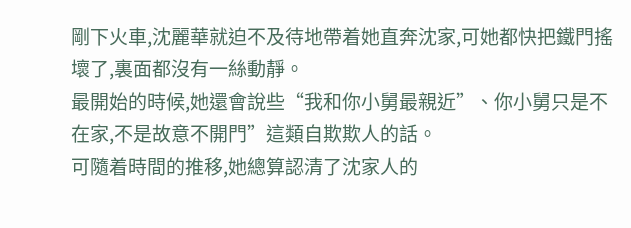剛下火車,沈麗華就迫不及待地帶着她直奔沈家,可她都快把鐵門搖壞了,裏面都沒有一絲動靜。
最開始的時候,她還會說些“我和你小舅最親近”、你小舅只是不在家,不是故意不開門”這類自欺欺人的話。
可隨着時間的推移,她總算認清了沈家人的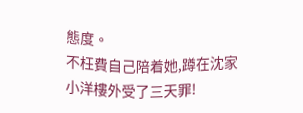態度。
不枉費自己陪着她,蹲在沈家小洋樓外受了三天罪!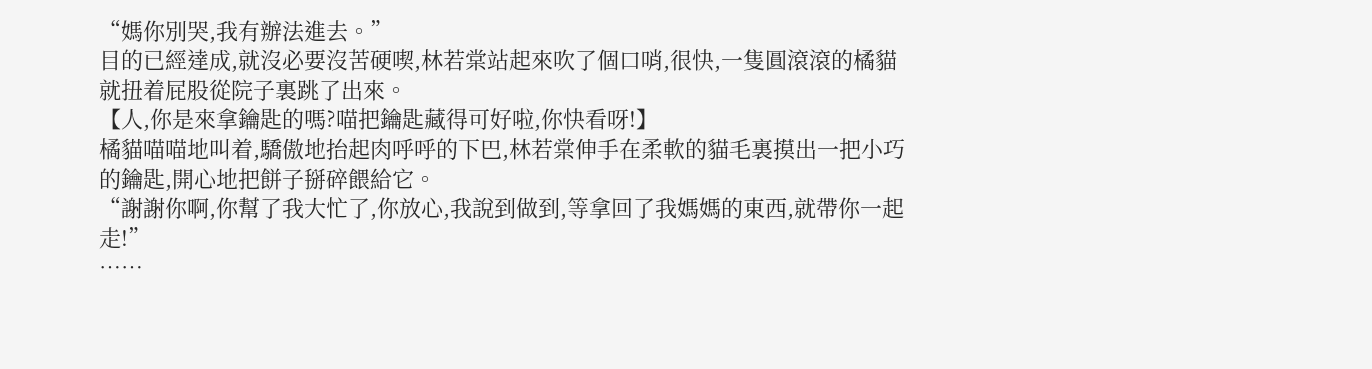“媽你別哭,我有辦法進去。”
目的已經達成,就沒必要沒苦硬喫,林若棠站起來吹了個口哨,很快,一隻圓滾滾的橘貓就扭着屁股從院子裏跳了出來。
【人,你是來拿鑰匙的嗎?喵把鑰匙藏得可好啦,你快看呀!】
橘貓喵喵地叫着,驕傲地抬起肉呼呼的下巴,林若棠伸手在柔軟的貓毛裏摸出一把小巧的鑰匙,開心地把餅子掰碎餵給它。
“謝謝你啊,你幫了我大忙了,你放心,我說到做到,等拿回了我媽媽的東西,就帶你一起走!”
……